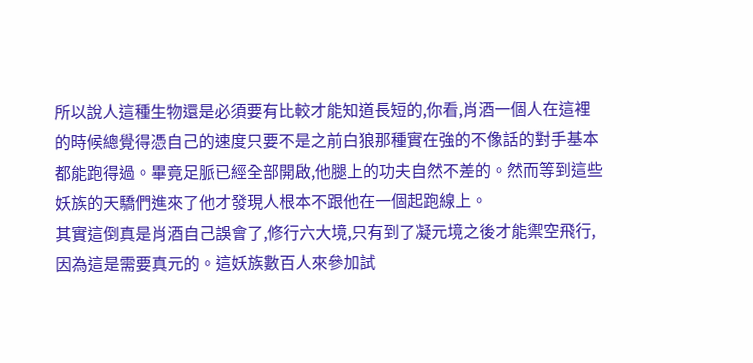所以說人這種生物還是必須要有比較才能知道長短的,你看,肖酒一個人在這裡的時候總覺得憑自己的速度只要不是之前白狼那種實在強的不像話的對手基本都能跑得過。畢竟足脈已經全部開啟,他腿上的功夫自然不差的。然而等到這些妖族的天驕們進來了他才發現人根本不跟他在一個起跑線上。
其實這倒真是肖酒自己誤會了,修行六大境,只有到了凝元境之後才能禦空飛行,因為這是需要真元的。這妖族數百人來參加試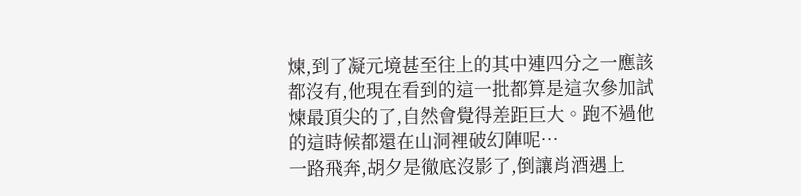煉,到了凝元境甚至往上的其中連四分之一應該都沒有,他現在看到的這一批都算是這次參加試煉最頂尖的了,自然會覺得差距巨大。跑不過他的這時候都還在山洞裡破幻陣呢…
一路飛奔,胡夕是徹底沒影了,倒讓肖酒遇上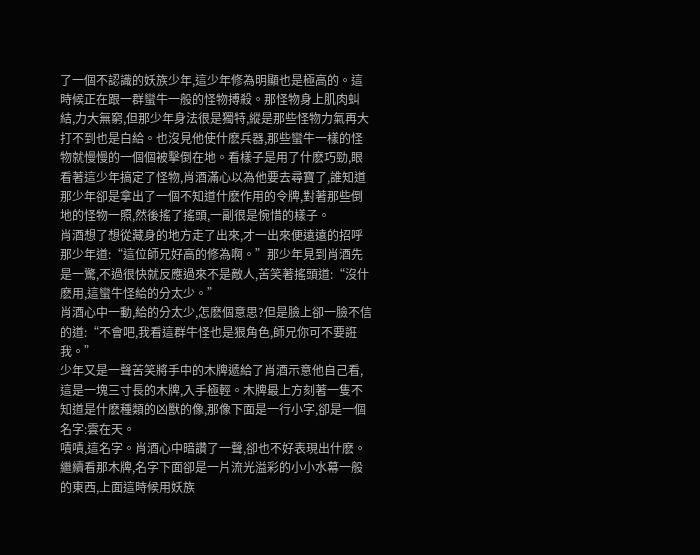了一個不認識的妖族少年,這少年修為明顯也是極高的。這時候正在跟一群蠻牛一般的怪物搏殺。那怪物身上肌肉虯結,力大無窮,但那少年身法很是獨特,縱是那些怪物力氣再大打不到也是白給。也沒見他使什麽兵器,那些蠻牛一樣的怪物就慢慢的一個個被擊倒在地。看樣子是用了什麽巧勁,眼看著這少年搞定了怪物,肖酒滿心以為他要去尋寶了,誰知道那少年卻是拿出了一個不知道什麽作用的令牌,對著那些倒地的怪物一照,然後搖了搖頭,一副很是惋惜的樣子。
肖酒想了想從藏身的地方走了出來,才一出來便遠遠的招呼那少年道:“這位師兄好高的修為啊。”那少年見到肖酒先是一驚,不過很快就反應過來不是敵人,苦笑著搖頭道:“沒什麽用,這蠻牛怪給的分太少。”
肖酒心中一動,給的分太少,怎麽個意思?但是臉上卻一臉不信的道:“不會吧,我看這群牛怪也是狠角色,師兄你可不要誑我。”
少年又是一聲苦笑將手中的木牌遞給了肖酒示意他自己看,這是一塊三寸長的木牌,入手極輕。木牌最上方刻著一隻不知道是什麽種類的凶獸的像,那像下面是一行小字,卻是一個名字:雲在天。
嘖嘖,這名字。肖酒心中暗讚了一聲,卻也不好表現出什麽。繼續看那木牌,名字下面卻是一片流光溢彩的小小水幕一般的東西,上面這時候用妖族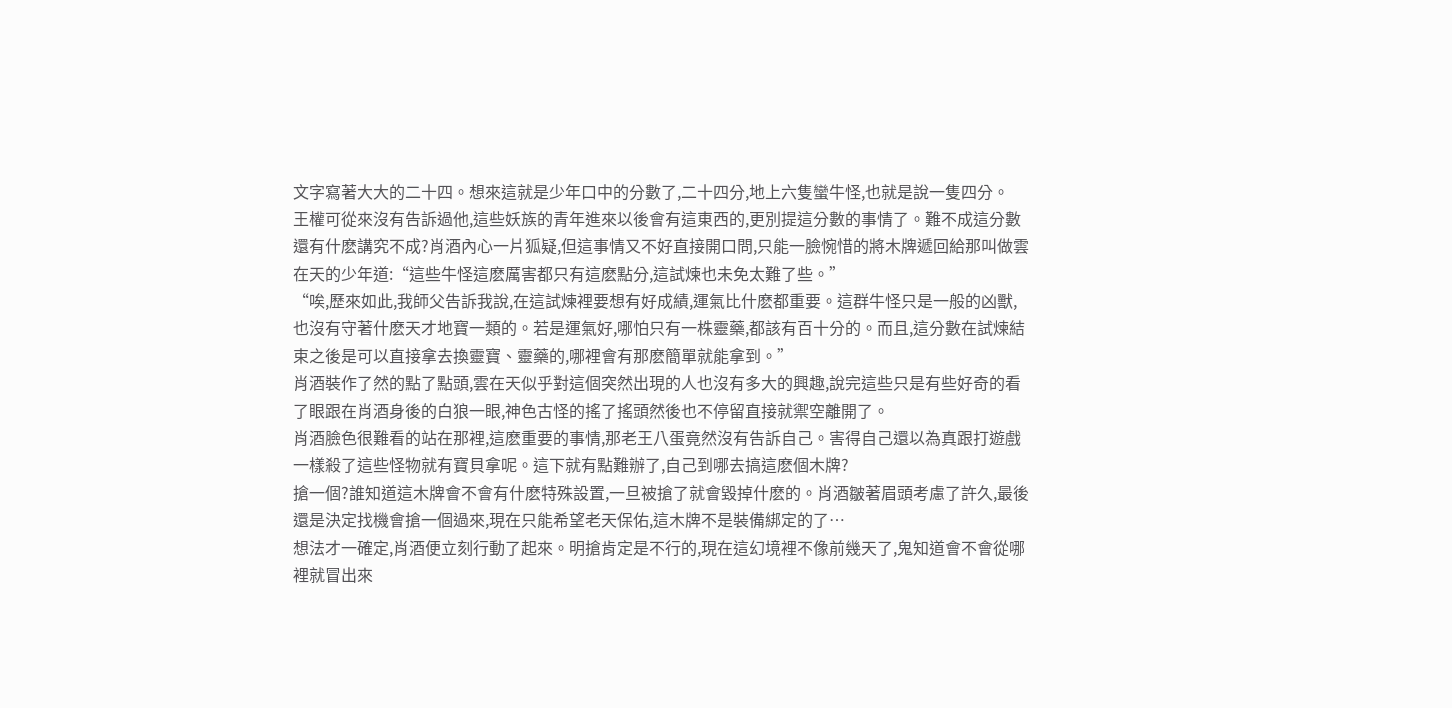文字寫著大大的二十四。想來這就是少年口中的分數了,二十四分,地上六隻蠻牛怪,也就是說一隻四分。
王權可從來沒有告訴過他,這些妖族的青年進來以後會有這東西的,更別提這分數的事情了。難不成這分數還有什麽講究不成?肖酒內心一片狐疑,但這事情又不好直接開口問,只能一臉惋惜的將木牌遞回給那叫做雲在天的少年道:“這些牛怪這麽厲害都只有這麽點分,這試煉也未免太難了些。”
“唉,歷來如此,我師父告訴我說,在這試煉裡要想有好成績,運氣比什麽都重要。這群牛怪只是一般的凶獸,也沒有守著什麽天才地寶一類的。若是運氣好,哪怕只有一株靈藥,都該有百十分的。而且,這分數在試煉結束之後是可以直接拿去換靈寶、靈藥的,哪裡會有那麽簡單就能拿到。”
肖酒裝作了然的點了點頭,雲在天似乎對這個突然出現的人也沒有多大的興趣,說完這些只是有些好奇的看了眼跟在肖酒身後的白狼一眼,神色古怪的搖了搖頭然後也不停留直接就禦空離開了。
肖酒臉色很難看的站在那裡,這麽重要的事情,那老王八蛋竟然沒有告訴自己。害得自己還以為真跟打遊戲一樣殺了這些怪物就有寶貝拿呢。這下就有點難辦了,自己到哪去搞這麽個木牌?
搶一個?誰知道這木牌會不會有什麽特殊設置,一旦被搶了就會毀掉什麽的。肖酒皺著眉頭考慮了許久,最後還是決定找機會搶一個過來,現在只能希望老天保佑,這木牌不是裝備綁定的了…
想法才一確定,肖酒便立刻行動了起來。明搶肯定是不行的,現在這幻境裡不像前幾天了,鬼知道會不會從哪裡就冒出來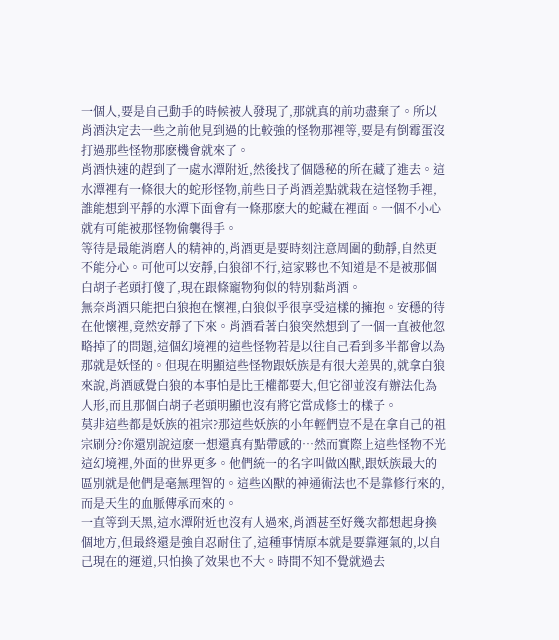一個人,要是自己動手的時候被人發現了,那就真的前功盡棄了。所以肖酒決定去一些之前他見到過的比較強的怪物那裡等,要是有倒霉蛋沒打過那些怪物那麽機會就來了。
肖酒快速的趕到了一處水潭附近,然後找了個隱秘的所在藏了進去。這水潭裡有一條很大的蛇形怪物,前些日子肖酒差點就栽在這怪物手裡,誰能想到平靜的水潭下面會有一條那麽大的蛇藏在裡面。一個不小心就有可能被那怪物偷襲得手。
等待是最能消磨人的精神的,肖酒更是要時刻注意周圍的動靜,自然更不能分心。可他可以安靜,白狼卻不行,這家夥也不知道是不是被那個白胡子老頭打傻了,現在跟條寵物狗似的特別黏肖酒。
無奈肖酒只能把白狼抱在懷裡,白狼似乎很享受這樣的擁抱。安穩的待在他懷裡,竟然安靜了下來。肖酒看著白狼突然想到了一個一直被他忽略掉了的問題,這個幻境裡的這些怪物若是以往自己看到多半都會以為那就是妖怪的。但現在明顯這些怪物跟妖族是有很大差異的,就拿白狼來說,肖酒感覺白狼的本事怕是比王權都要大,但它卻並沒有辦法化為人形,而且那個白胡子老頭明顯也沒有將它當成修士的樣子。
莫非這些都是妖族的祖宗?那這些妖族的小年輕們豈不是在拿自己的祖宗刷分?你還別說這麽一想還真有點帶感的…然而實際上這些怪物不光這幻境裡,外面的世界更多。他們統一的名字叫做凶獸,跟妖族最大的區別就是他們是毫無理智的。這些凶獸的神通術法也不是靠修行來的,而是天生的血脈傳承而來的。
一直等到天黑,這水潭附近也沒有人過來,肖酒甚至好幾次都想起身換個地方,但最終還是強自忍耐住了,這種事情原本就是要靠運氣的,以自己現在的運道,只怕換了效果也不大。時間不知不覺就過去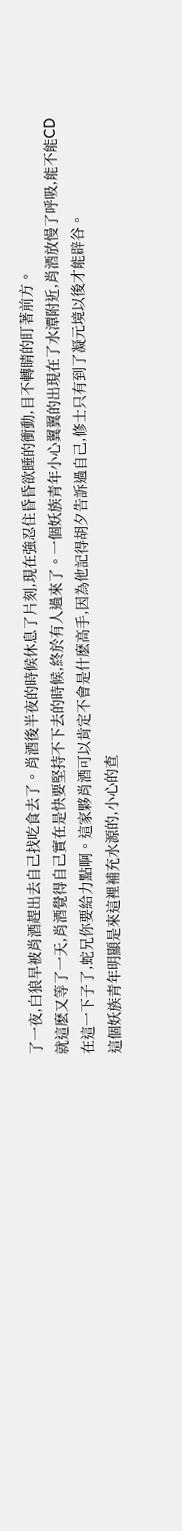了一夜,白狼早被肖酒趕出去自己找吃食去了。肖酒後半夜的時候休息了片刻,現在強忍住昏昏欲睡的衝動,目不轉睛的盯著前方。
就這麽又等了一天,肖酒覺得自己實在是快要堅持不下去的時候,終於有人過來了。一個妖族青年小心翼翼的出現在了水潭附近,肖酒放慢了呼吸,能不能CD在這一下子了,蛇兄你要給力點啊。這家夥肖酒可以肯定不會是什麽高手,因為他記得胡夕告訴過自己,修士只有到了凝元境以後才能辟谷。
這個妖族青年明顯是來這裡補充水源的,小心的查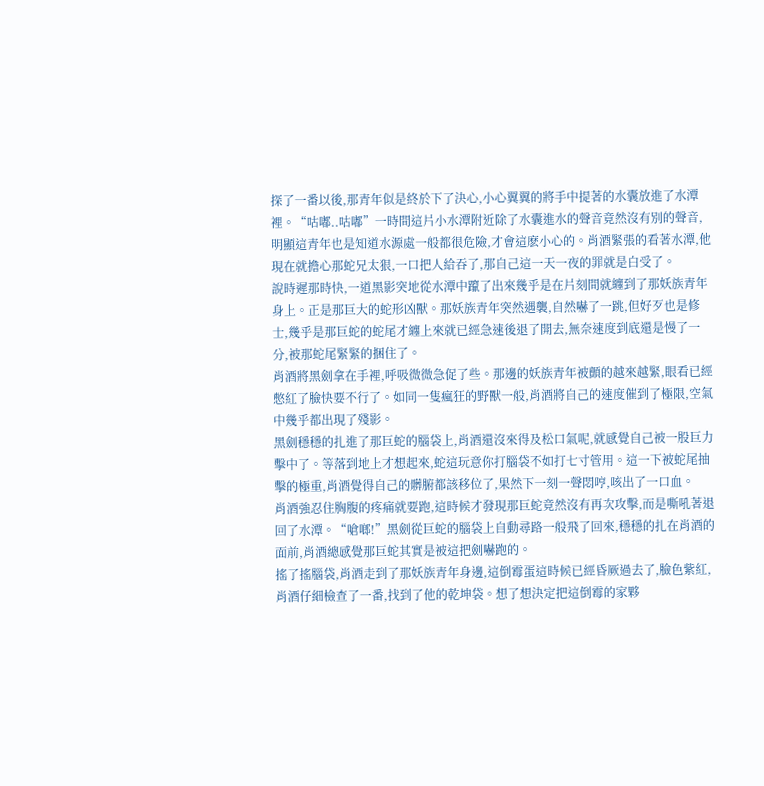探了一番以後,那青年似是終於下了決心,小心翼翼的將手中提著的水囊放進了水潭裡。“咕嘟..咕嘟”一時間這片小水潭附近除了水囊進水的聲音竟然沒有別的聲音,明顯這青年也是知道水源處一般都很危險,才會這麽小心的。肖酒緊張的看著水潭,他現在就擔心那蛇兄太狠,一口把人給吞了,那自己這一天一夜的罪就是白受了。
說時遲那時快,一道黑影突地從水潭中躥了出來幾乎是在片刻間就纏到了那妖族青年身上。正是那巨大的蛇形凶獸。那妖族青年突然遇襲,自然嚇了一跳,但好歹也是修士,幾乎是那巨蛇的蛇尾才纏上來就已經急速後退了開去,無奈速度到底還是慢了一分,被那蛇尾緊緊的捆住了。
肖酒將黑劍拿在手裡,呼吸微微急促了些。那邊的妖族青年被顫的越來越緊,眼看已經憋紅了臉快要不行了。如同一隻瘋狂的野獸一般,肖酒將自己的速度催到了極限,空氣中幾乎都出現了殘影。
黑劍穩穩的扎進了那巨蛇的腦袋上,肖酒還沒來得及松口氣呢,就感覺自己被一股巨力擊中了。等落到地上才想起來,蛇這玩意你打腦袋不如打七寸管用。這一下被蛇尾抽擊的極重,肖酒覺得自己的髒腑都該移位了,果然下一刻一聲悶哼,咳出了一口血。
肖酒強忍住胸腹的疼痛就要跑,這時候才發現那巨蛇竟然沒有再次攻擊,而是嘶吼著退回了水潭。“嗆啷!”黑劍從巨蛇的腦袋上自動尋路一般飛了回來,穩穩的扎在肖酒的面前,肖酒總感覺那巨蛇其實是被這把劍嚇跑的。
搖了搖腦袋,肖酒走到了那妖族青年身邊,這倒霉蛋這時候已經昏厥過去了,臉色紫紅,肖酒仔細檢查了一番,找到了他的乾坤袋。想了想決定把這倒霉的家夥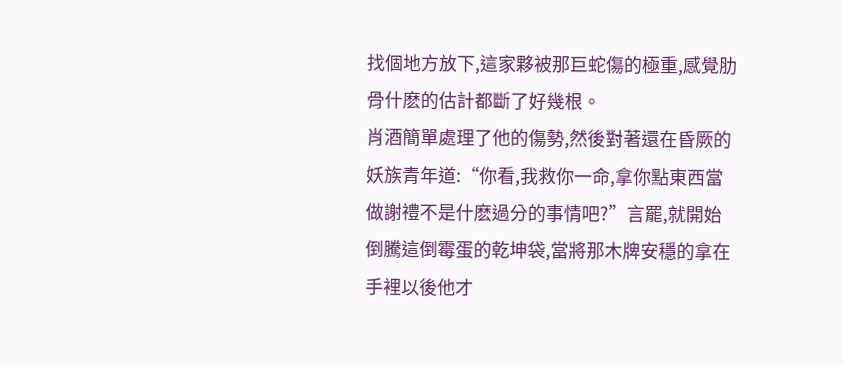找個地方放下,這家夥被那巨蛇傷的極重,感覺肋骨什麽的估計都斷了好幾根。
肖酒簡單處理了他的傷勢,然後對著還在昏厥的妖族青年道:“你看,我救你一命,拿你點東西當做謝禮不是什麽過分的事情吧?”言罷,就開始倒騰這倒霉蛋的乾坤袋,當將那木牌安穩的拿在手裡以後他才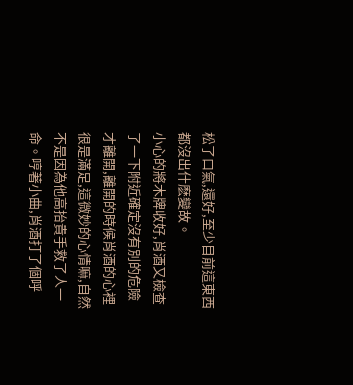松了口氣,還好,至少目前這東西都沒出什麽變故。
小心的將木牌收好,肖酒又檢查了一下附近確定沒有別的危險才離開,離開的時候肖酒的心裡很是滿足,這微妙的心情嘛,自然不是因為他高抬貴手救了人一命。哼著小曲,肖酒打了個呼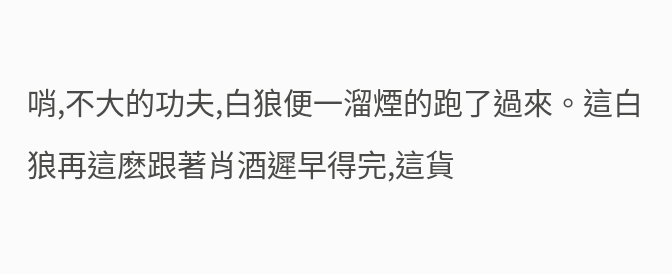哨,不大的功夫,白狼便一溜煙的跑了過來。這白狼再這麽跟著肖酒遲早得完,這貨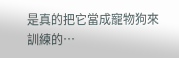是真的把它當成寵物狗來訓練的…